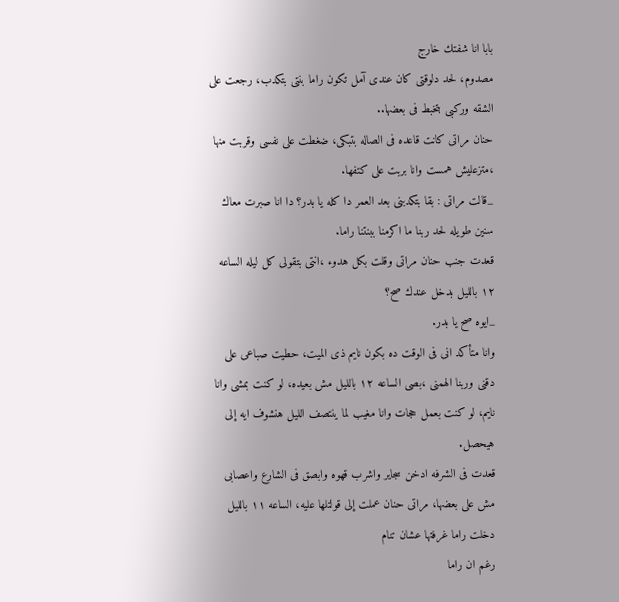بابا انا شفتك خارج
مصدوم، لحد دلوقتى كان عندى آمل تكون راما بنتى بتكدب، رجعت على الشقه وركبى بتخبط فى بعضها..
حنان مراتى كانت قاعده فى الصاله بتبكى، ضغطت على نفسى وقربت منها ،متزعليش همست وانا بربت على كتفها.
_قالت مراتى : بقا بتكدبنى بعد العمر دا كله يا بدر؟ دا انا صبرت معاك سنين طويله لحد ربنا ما اكرمنا ببنتنا راما.
قعدت جنب حنان مراتى وقلت بكل هدوء ،انتى بتقولى كل ليله الساعه ١٢ بالليل بدخل عندك صح؟
_ايوه صح يا بدر.
وانا متأكد انى فى الوقت ده بكون نايم ذى الميت، حطيت صباعى على دقنى وربنا الهمنى ،بصى الساعه ١٢ بالليل مش بعيده، لو كنت بمشى وانا نايم، لو كنت بعمل حجات وانا مغيب لما ينتصف الليل هنشوف ايه إلى هيحصل.
قعدت فى الشرفه ادخن سجاير واشرب قهوه وابصق فى الشارع واعصابى مش على بعضها، مراتى حنان عملت إلى قولتلها عليه، الساعه ١١ بالليل دخلت راما غرفتها عشان تنام
رغم ان راما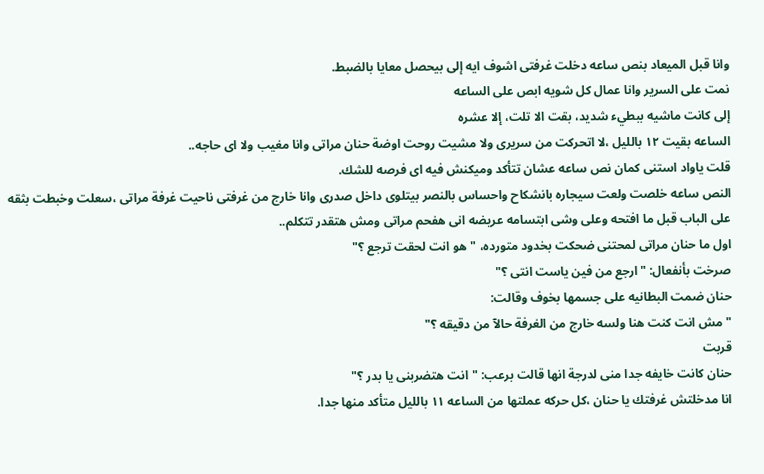وانا قبل الميعاد بنص ساعه دخلت غرفتى اشوف ايه إلى بيحصل معايا بالضبط.
نمت على السرير وانا عمال كل شويه ابص على الساعه
إلى كانت ماشيه ببطيء شديد، بقت الا تلت، إلا عشره
الساعه بقيت ١٢ بالليل ،لا اتحركت من سريرى ولا مشيت روحت اوضة حنان مراتى وانا مغيب ولا اى حاجه..
قلت ياواد استنى كمان نص ساعه عشان تتأكد وميكنش فيه اى فرصه للشك.
النص ساعه خلصت ولعت سيجاره بانشكاح واحساس بالنصر بيتلوى داخل صدرى وانا خارج من غرفتى ناحيت غرفة مراتى ،سعلت وخبطت بثقه على الباب قبل ما افتحه وعلى وشى ابتسامه عريضه انى هفحم مراتى ومش هتقدر تتكلم..
اول ما حنان مراتى لمحتنى ضحكت بخدود متورده، "هو انت لحقت ترجع ؟"
صرخت بأنفعال: "ارجع من فين ياست انتى ؟"
حنان ضمت البطانيه على جسمها بخوف وقالت:
"مش انت كنت هنا ولسه خارج من الغرفة حالآ من دقيقه ؟"
قربت
حنان كانت خايفه جدا منى لدرجة انها قالت برعب: "انت هتضربنى يا بدر ؟"
انا مدخلتش غرفتك يا حنان ،كل حركه عملتها من الساعه ١١ بالليل متأكد منها جدا.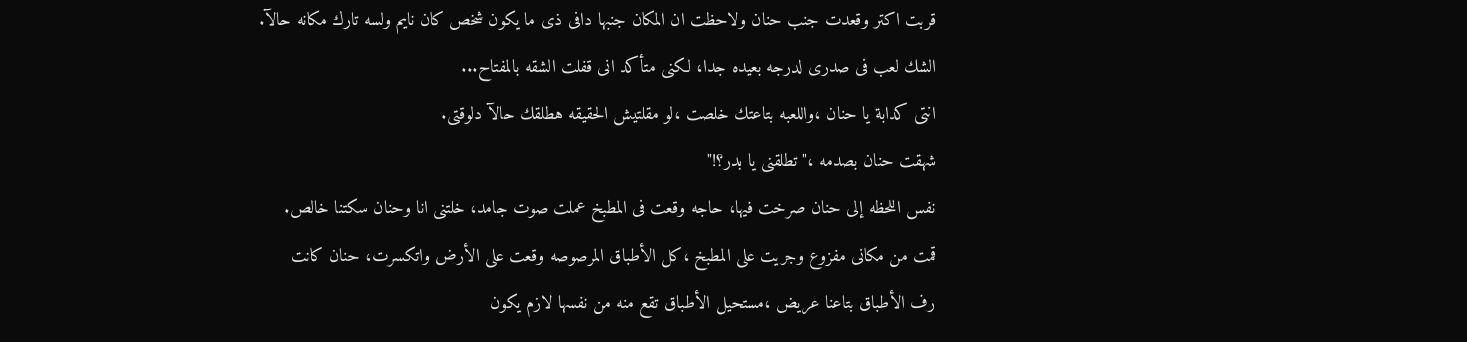قربت اكتر وقعدت جنب حنان ولاحظت ان المكان جنبها دافى ذى ما يكون شخص كان نايم ولسه تارك مكانه حالآ.
الشك لعب فى صدرى لدرجه بعيده جدا، لكنى متأكد انى قفلت الشقه بالمفتاح...
انتى كدابة يا حنان ،واللعبه بتاعتك خلصت ،لو مقلتيش الحقيقه هطلقك حالآ دلوقتى.
شهقت حنان بصدمه ،"تطلقنى يا بدر؟!"
نفس اللحظه إلى حنان صرخت فيها، حاجه وقعت فى المطبخ عملت صوت جامد، خلتنى انا وحنان سكتنا خالص.
قمت من مكانى مفزوع وجريت على المطبخ ،كل الأطباق المرصوصه وقعت على الأرض واتكسرت، حنان كانت
رف الأطباق بتاعنا عريض ،مستحيل الأطباق تقع منه من نفسها لازم يكون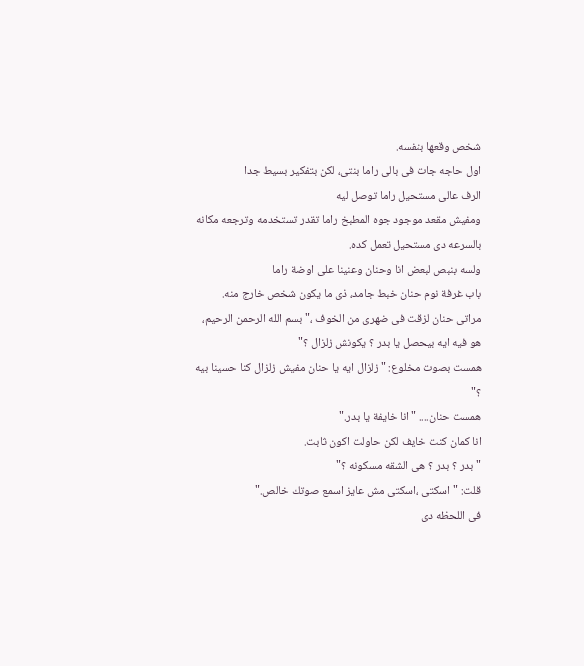شخص وقعها بنفسه.
اول حاجه جات فى بالى راما بنتى، لكن بتفكير بسيط جدا
الرف عالى مستحيل راما توصل ليه
ومفيش مقعد موجود جوه المطبخ راما تقدر تستخدمه وترجعه مكانه بالسرعه دى مستحيل تعمل كده.
ولسه بنبص لبعض انا وحنان وعنينا على اوضة راما
باب غرفة نوم حنان خبط جامد، ذى ما يكون شخص خارج منه.
مراتى حنان لزقت فى ضهرى من الخوف ،"بسم الله الرحمن الرحيم، هو فيه ايه بيحصل يا بدر ؟ يكونش زلزال ؟"
همست بصوت مخلوع: "زلزال ايه يا حنان مفيش زلزال كنا حسينا بيه ؟"
همست حنان.... "انا خايفة يا بدر."
انا كمان كنت خايف لكن حاولت اكون ثابت.
"بدر ؟ بدر ؟ هى الشقه مسكونه ؟"
قلت: "اسكتى ،اسكتى مش عايز اسمع صوتك خالص."
فى اللحظه دى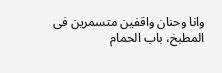وانا وحنان واقفين متسمرين فى المطبخ، باب الحمام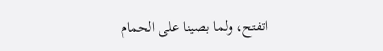اتفتح، ولما بصينا على الحمام